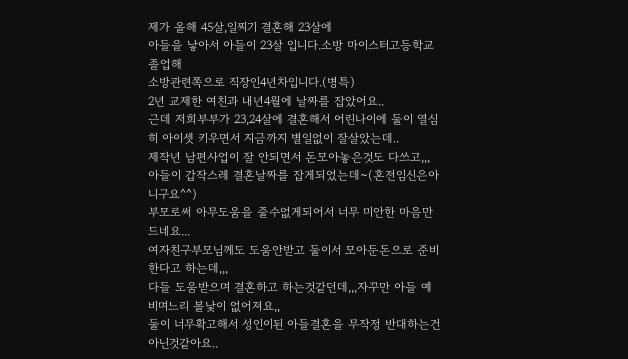제가 올해 45살,일찌기 결혼해 23살에
아들을 낳아서 아들이 23살 입니다.소방 마이스터고등학교졸업해
소방관련쪽으로 직장인4년차입니다.(병특)
2년 교제한 여친과 내년4월에 날짜를 잡았어요..
근데 저희부부가 23,24살에 결혼해서 어린나이에 둘이 열심히 아이셋 키우면서 지금까지 별일없이 잘살았는데..
제작년 남편사업이 잘 안되면서 돈모아놓은것도 다쓰고,,,
아들이 갑작스레 결혼날짜를 잡게되었는데~(혼전임신은아니구요^^)
부모로써 아무도움을 줄수없게되어서 너무 미안한 마음만 드네요...
여자친구부모님께도 도움안받고 둘이서 모아둔돈으로 준비한다고 하는데,,,
다들 도움받으며 결혼하고 하는것같던데,,,자꾸만 아들 예비며느리 볼낯이 없어져요,,
둘이 너무확고해서 성인이된 아들결혼을 무작정 반대하는건 아닌것같아요..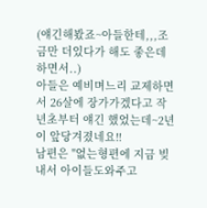(얘긴해봤죠~아들한테,,,조금만 더있다가 해도 좋은데 하면서..)
아들은 예비며느리 교제하면서 26살에 장가가겠다고 작년초부터 얘긴 했었는데~2년이 앞당겨졌네요!!
남편은 "없는형편에 지금 빚내서 아이들도와주고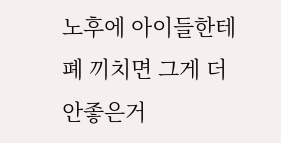노후에 아이들한테폐 끼치면 그게 더 안좋은거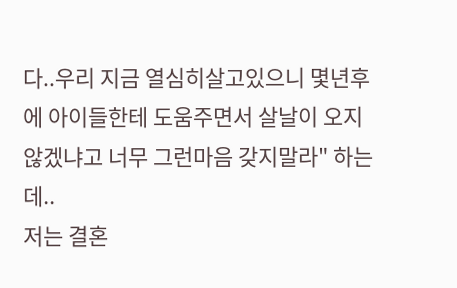다..우리 지금 열심히살고있으니 몇년후에 아이들한테 도움주면서 살날이 오지않겠냐고 너무 그런마음 갖지말라" 하는데..
저는 결혼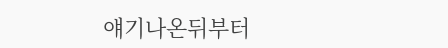얘기나온뒤부터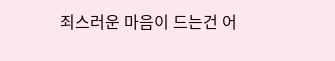죄스러운 마음이 드는건 어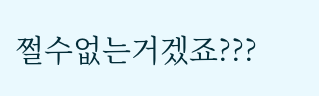쩔수없는거겠죠???